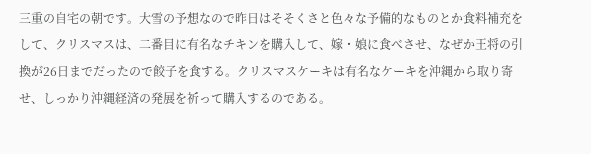三重の自宅の朝です。大雪の予想なので昨日はそそくさと色々な予備的なものとか食料補充をして、クリスマスは、二番目に有名なチキンを購入して、嫁・娘に食べさせ、なぜか王将の引換が26日までだったので餃子を食する。クリスマスケーキは有名なケーキを沖縄から取り寄せ、しっかり沖縄経済の発展を祈って購入するのである。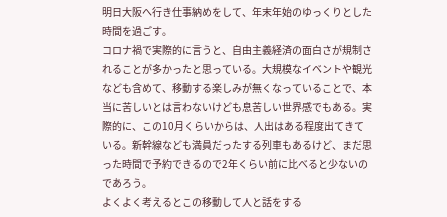明日大阪へ行き仕事納めをして、年末年始のゆっくりとした時間を過ごす。
コロナ禍で実際的に言うと、自由主義経済の面白さが規制されることが多かったと思っている。大規模なイベントや観光なども含めて、移動する楽しみが無くなっていることで、本当に苦しいとは言わないけども息苦しい世界感でもある。実際的に、この10月くらいからは、人出はある程度出てきている。新幹線なども満員だったする列車もあるけど、まだ思った時間で予約できるので2年くらい前に比べると少ないのであろう。
よくよく考えるとこの移動して人と話をする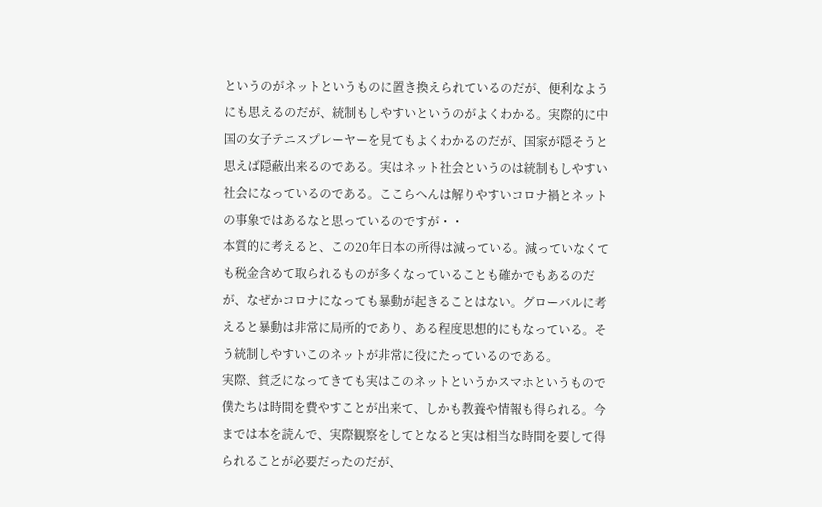というのがネットというものに置き換えられているのだが、便利なようにも思えるのだが、統制もしやすいというのがよくわかる。実際的に中国の女子テニスプレーヤーを見てもよくわかるのだが、国家が隠そうと思えば隠蔽出来るのである。実はネット社会というのは統制もしやすい社会になっているのである。ここらへんは解りやすいコロナ禍とネットの事象ではあるなと思っているのですが・・
本質的に考えると、この20年日本の所得は減っている。減っていなくても税金含めて取られるものが多くなっていることも確かでもあるのだが、なぜかコロナになっても暴動が起きることはない。グローバルに考えると暴動は非常に局所的であり、ある程度思想的にもなっている。そう統制しやすいこのネットが非常に役にたっているのである。
実際、貧乏になってきても実はこのネットというかスマホというもので僕たちは時間を費やすことが出来て、しかも教養や情報も得られる。今までは本を読んで、実際観察をしてとなると実は相当な時間を要して得られることが必要だったのだが、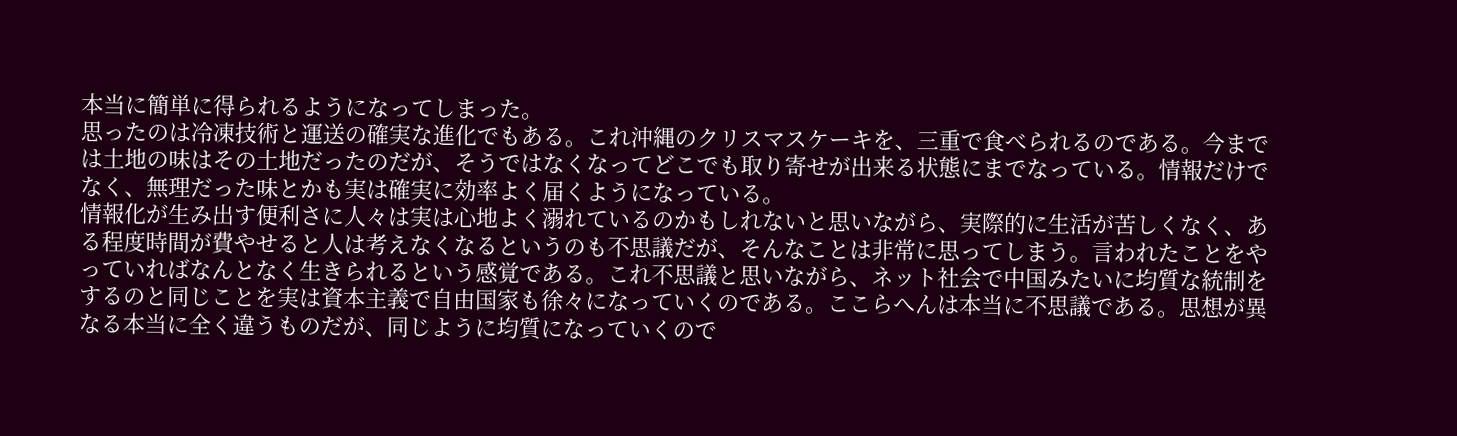本当に簡単に得られるようになってしまった。
思ったのは冷凍技術と運送の確実な進化でもある。これ沖縄のクリスマスケーキを、三重で食べられるのである。今までは土地の味はその土地だったのだが、そうではなくなってどこでも取り寄せが出来る状態にまでなっている。情報だけでなく、無理だった味とかも実は確実に効率よく届くようになっている。
情報化が生み出す便利さに人々は実は心地よく溺れているのかもしれないと思いながら、実際的に生活が苦しくなく、ある程度時間が費やせると人は考えなくなるというのも不思議だが、そんなことは非常に思ってしまう。言われたことをやっていればなんとなく生きられるという感覚である。これ不思議と思いながら、ネット社会で中国みたいに均質な統制をするのと同じことを実は資本主義で自由国家も徐々になっていくのである。ここらへんは本当に不思議である。思想が異なる本当に全く違うものだが、同じように均質になっていくので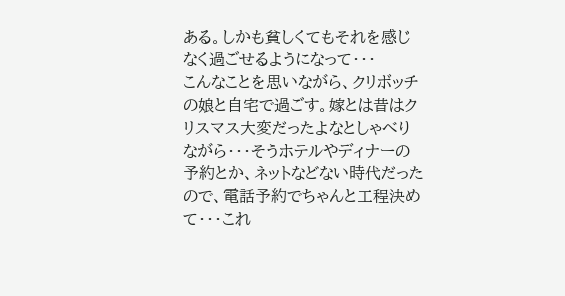ある。しかも貧しくてもそれを感じなく過ごせるようになって・・・
こんなことを思いながら、クリボッチの娘と自宅で過ごす。嫁とは昔はクリスマス大変だったよなとしゃべりながら・・・そうホテルやディナーの予約とか、ネットなどない時代だったので、電話予約でちゃんと工程決めて・・・これ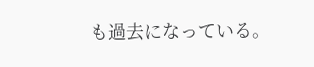も過去になっている。